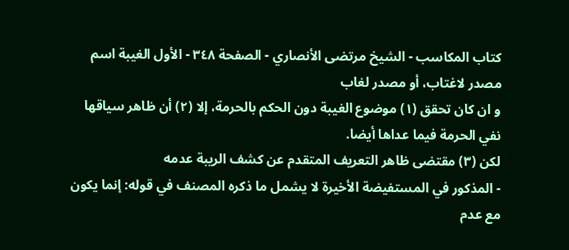كتاب المكاسب - الشيخ مرتضى الأنصاري - الصفحة ٣٤٨ - الأول الغيبة اسم مصدر لاغتاب، أو مصدر لغاب
و ان كان تحقق (١) موضوع الغيبة دون الحكم بالحرمة، إلا (٢) أن ظاهر سياقها نفي الحرمة فيما عداها أيضا.
لكن (٣) مقتضى ظاهر التعريف المتقدم عن كشف الريبة عدمه
- المذكور في المستفيضة الأخيرة لا يشمل ما ذكره المصنف في قوله: إنما يكون مع عدم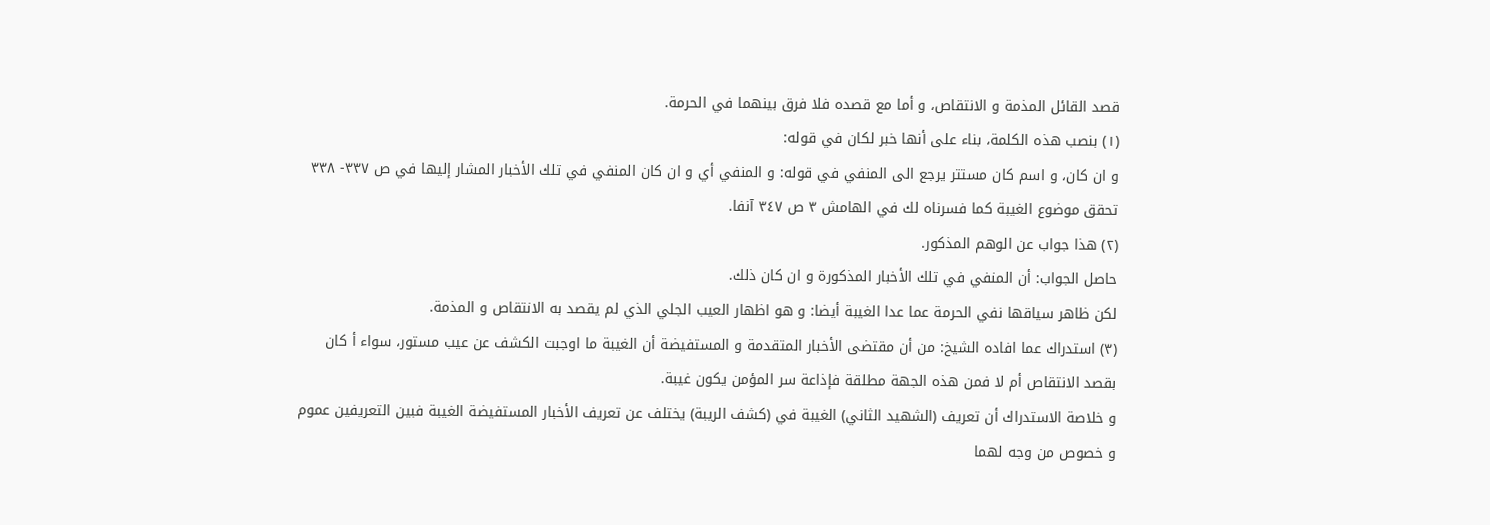قصد القائل المذمة و الانتقاص، و أما مع قصده فلا فرق بينهما في الحرمة.
(١) بنصب هذه الكلمة، بناء على أنها خبر لكان في قوله:
و ان كان، و اسم كان مستتر يرجع الى المنفي في قوله: و المنفي أي و ان كان المنفي في تلك الأخبار المشار إليها في ص ٣٣٧- ٣٣٨ تحقق موضوع الغيبة كما فسرناه لك في الهامش ٣ ص ٣٤٧ آنفا.
(٢) هذا جواب عن الوهم المذكور.
حاصل الجواب: أن المنفي في تلك الأخبار المذكورة و ان كان ذلك.
لكن ظاهر سياقها نفي الحرمة عما عدا الغيبة أيضا: و هو اظهار العيب الجلي الذي لم يقصد به الانتقاص و المذمة.
(٣) استدراك عما افاده الشيخ: من أن مقتضى الأخبار المتقدمة و المستفيضة أن الغيبة ما اوجبت الكشف عن عيب مستور، سواء أ كان بقصد الانتقاص أم لا فمن هذه الجهة مطلقة فإذاعة سر المؤمن يكون غيبة.
و خلاصة الاستدراك أن تعريف (الشهيد الثاني) الغيبة في (كشف الريبة) يختلف عن تعريف الأخبار المستفيضة الغيبة فبين التعريفين عموم و خصوص من وجه لهما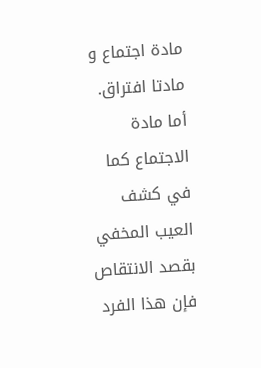مادة اجتماع و مادتا افتراق.
أما مادة الاجتماع كما في كشف العيب المخفي بقصد الانتقاص فإن هذا الفرد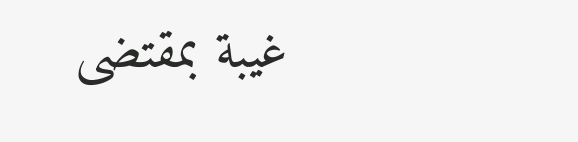غيبة بمقتضى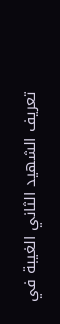تعريف الشهيد الثاني الغيبة في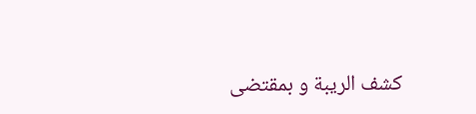كشف الريبة و بمقتضى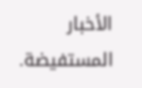الأخبار المستفيضة.